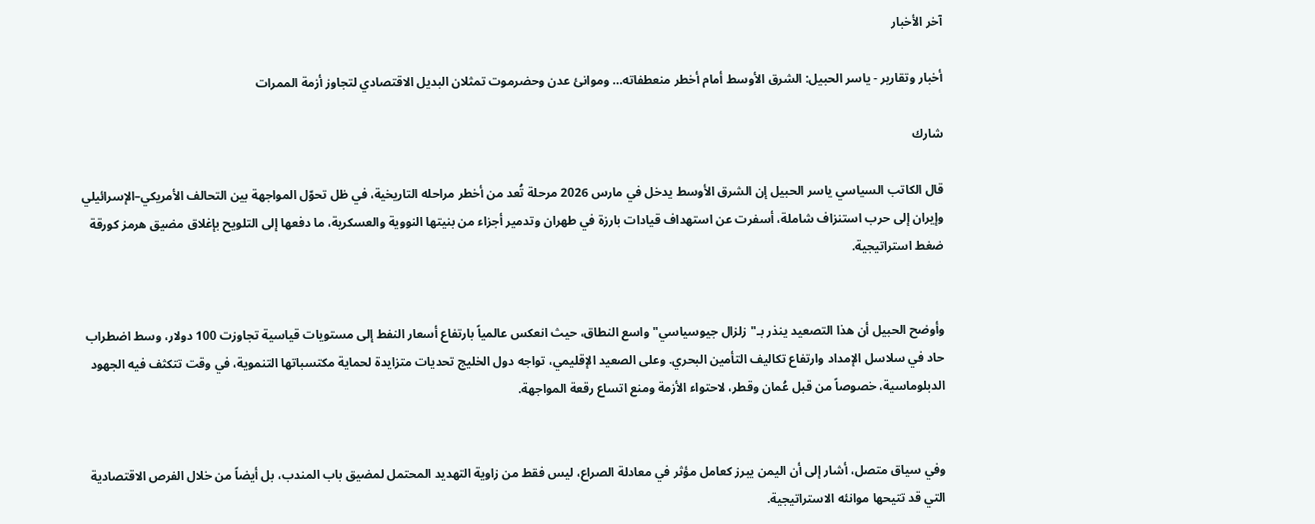آخر الأخبار

أخبار وتقارير - ياسر الحبيل: الشرق الأوسط أمام أخطر منعطفاته… وموانئ عدن وحضرموت تمثلان البديل الاقتصادي لتجاوز أزمة الممرات

شارك

قال الكاتب السياسي ياسر الحبيل إن الشرق الأوسط يدخل في مارس 2026 مرحلة تُعد من أخطر مراحله التاريخية، في ظل تحوّل المواجهة بين التحالف الأمريكي–الإسرائيلي وإيران إلى حرب استنزاف شاملة، أسفرت عن استهداف قيادات بارزة في طهران وتدمير أجزاء من بنيتها النووية والعسكرية، ما دفعها إلى التلويح بإغلاق مضيق هرمز كورقة ضغط استراتيجية.


وأوضح الحبيل أن هذا التصعيد ينذر بـ"زلزال جيوسياسي" واسع النطاق، حيث انعكس عالمياً بارتفاع أسعار النفط إلى مستويات قياسية تجاوزت 100 دولار، وسط اضطراب حاد في سلاسل الإمداد وارتفاع تكاليف التأمين البحري. وعلى الصعيد الإقليمي، تواجه دول الخليج تحديات متزايدة لحماية مكتسباتها التنموية، في وقت تتكثف فيه الجهود الدبلوماسية، خصوصاً من قبل عُمان وقطر، لاحتواء الأزمة ومنع اتساع رقعة المواجهة.


وفي سياق متصل، أشار إلى أن اليمن يبرز كعامل مؤثر في معادلة الصراع، ليس فقط من زاوية التهديد المحتمل لمضيق باب المندب، بل أيضاً من خلال الفرص الاقتصادية التي قد تتيحها موانئه الاستراتيجية.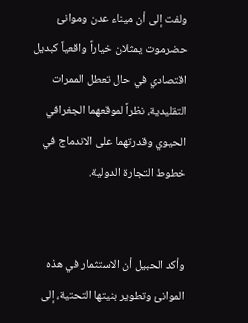ولفت إلى أن ميناء عدن وموانئ حضرموت يمثلان خياراً واقعياً كبديل اقتصادي في حال تعطل الممرات التقليدية، نظراً لموقعهما الجغرافي الحيوي وقدرتهما على الاندماج في خطوط التجارة الدولية.


وأكد الحبيل أن الاستثمار في هذه الموانئ وتطوير بنيتها التحتية، إلى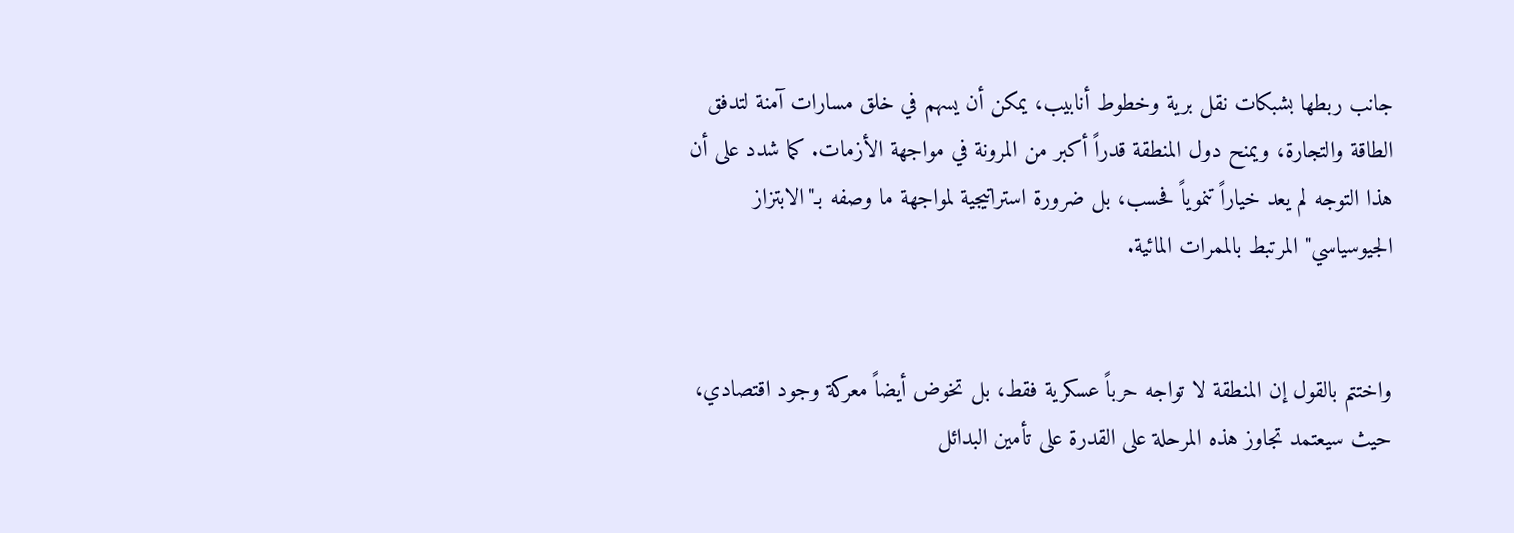جانب ربطها بشبكات نقل برية وخطوط أنابيب، يمكن أن يسهم في خلق مسارات آمنة لتدفق الطاقة والتجارة، ويمنح دول المنطقة قدراً أكبر من المرونة في مواجهة الأزمات. كما شدد على أن هذا التوجه لم يعد خياراً تنموياً فحسب، بل ضرورة استراتيجية لمواجهة ما وصفه بـ"الابتزاز الجيوسياسي" المرتبط بالممرات المائية.


واختتم بالقول إن المنطقة لا تواجه حرباً عسكرية فقط، بل تخوض أيضاً معركة وجود اقتصادي، حيث سيعتمد تجاوز هذه المرحلة على القدرة على تأمين البدائل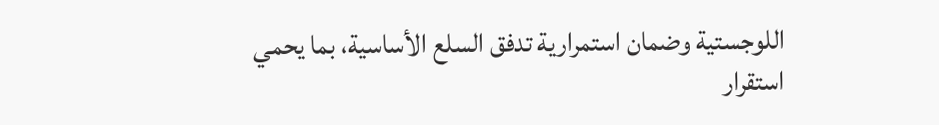اللوجستية وضمان استمرارية تدفق السلع الأساسية، بما يحمي استقرار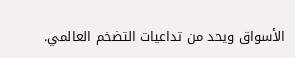الأسواق ويحد من تداعيات التضخم العالمي.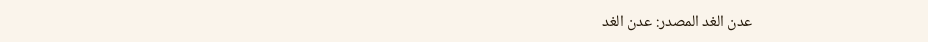عدن الغد المصدر: عدن الغد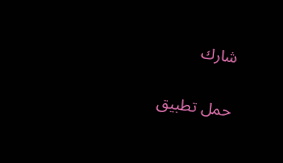شارك


حمل تطبيق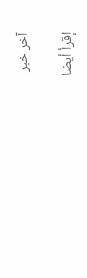آخر خبر

إقرأ أيضا